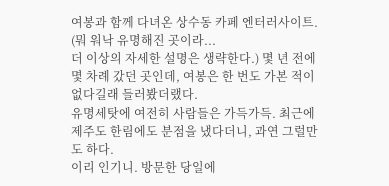여봉과 함께 다녀온 상수동 카페 엔터러사이트. (뭐 워낙 유명해진 곳이라...
더 이상의 자세한 설명은 생략한다.) 몇 년 전에 몇 차례 갔던 곳인데, 여봉은 한 번도 가본 적이 없다길래 들러봤더랬다.
유명세탓에 여전히 사람들은 가득가득. 최근에 제주도 한림에도 분점을 냈다더니, 과연 그럴만도 하다.
이리 인기니. 방문한 당일에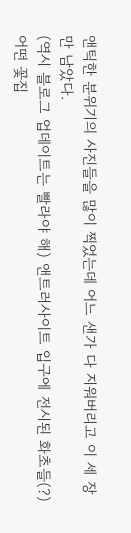앤틱한 분위기의 사진들을 많이 찍었는데 어느 샌가 다 지워버리고 이 세 장만 남았다.
(역시 블로그 업데이트는 빨라야 해) 앤트러사이트 입구에 전시된 화초들(?) 어떤 꽃집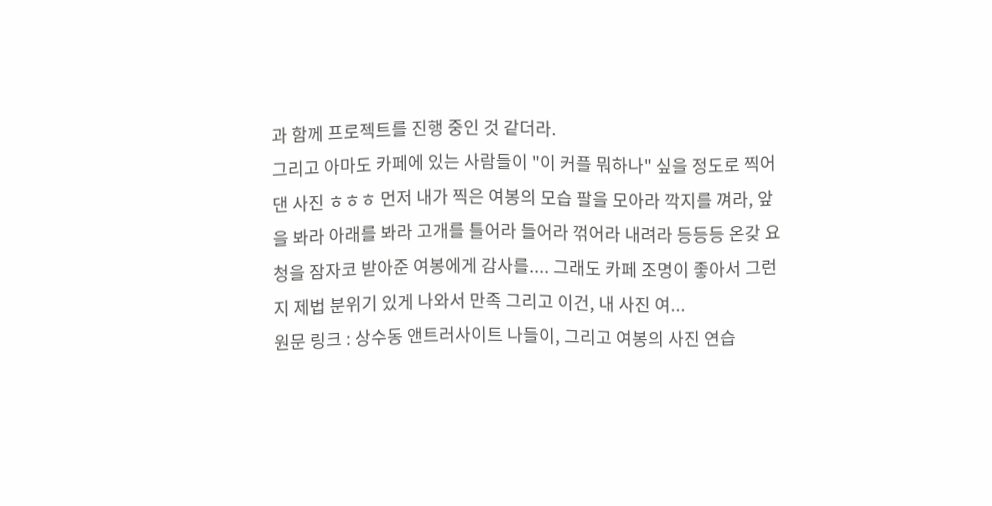과 함께 프로젝트를 진행 중인 것 같더라.
그리고 아마도 카페에 있는 사람들이 "이 커플 뭐하나" 싶을 정도로 찍어댄 사진 ㅎㅎㅎ 먼저 내가 찍은 여봉의 모습 팔을 모아라 깍지를 껴라, 앞을 봐라 아래를 봐라 고개를 틀어라 들어라 꺾어라 내려라 등등등 온갖 요청을 잠자코 받아준 여봉에게 감사를.... 그래도 카페 조명이 좋아서 그런지 제법 분위기 있게 나와서 만족 그리고 이건, 내 사진 여...
원문 링크 : 상수동 앤트러사이트 나들이, 그리고 여봉의 사진 연습